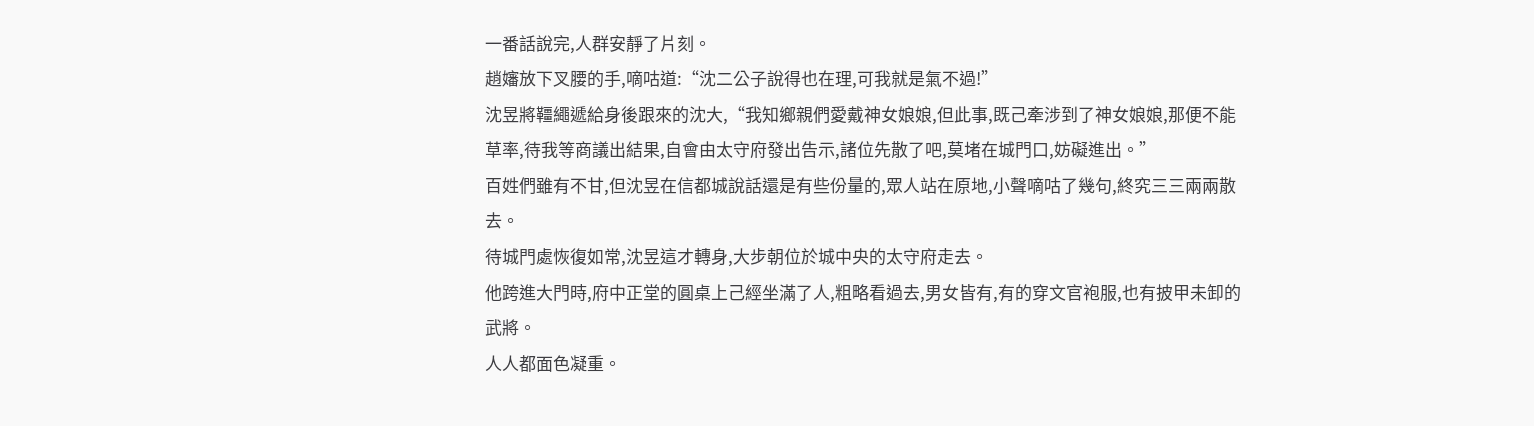一番話說完,人群安靜了片刻。
趙嬸放下叉腰的手,嘀咕道:“沈二公子說得也在理,可我就是氣不過!”
沈昱將韁繩遞給身後跟來的沈大,“我知鄉親們愛戴神女娘娘,但此事,既己牽涉到了神女娘娘,那便不能草率,待我等商議出結果,自會由太守府發出告示,諸位先散了吧,莫堵在城門口,妨礙進出。”
百姓們雖有不甘,但沈昱在信都城說話還是有些份量的,眾人站在原地,小聲嘀咕了幾句,終究三三兩兩散去。
待城門處恢復如常,沈昱這才轉身,大步朝位於城中央的太守府走去。
他跨進大門時,府中正堂的圓桌上己經坐滿了人,粗略看過去,男女皆有,有的穿文官袍服,也有披甲未卸的武將。
人人都面色凝重。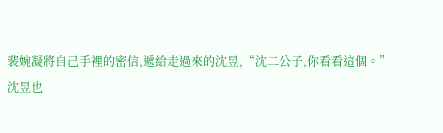裴婉凝將自己手裡的密信,遞給走過來的沈昱,“沈二公子,你看看這個。”
沈昱也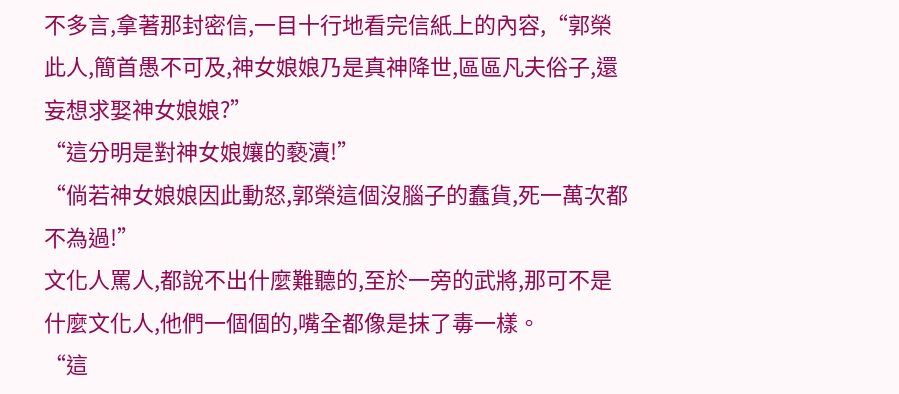不多言,拿著那封密信,一目十行地看完信紙上的內容,“郭榮此人,簡首愚不可及,神女娘娘乃是真神降世,區區凡夫俗子,還妄想求娶神女娘娘?”
“這分明是對神女娘孃的褻瀆!”
“倘若神女娘娘因此動怒,郭榮這個沒腦子的蠢貨,死一萬次都不為過!”
文化人罵人,都說不出什麼難聽的,至於一旁的武將,那可不是什麼文化人,他們一個個的,嘴全都像是抹了毒一樣。
“這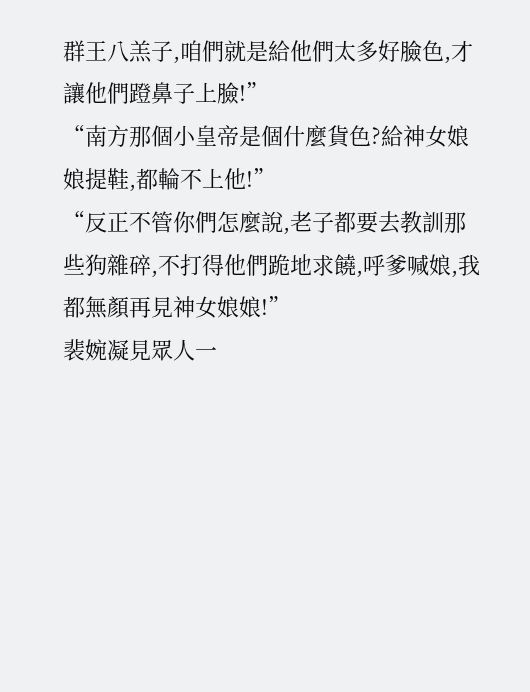群王八羔子,咱們就是給他們太多好臉色,才讓他們蹬鼻子上臉!”
“南方那個小皇帝是個什麼貨色?給神女娘娘提鞋,都輪不上他!”
“反正不管你們怎麼說,老子都要去教訓那些狗雜碎,不打得他們跪地求饒,呼爹喊娘,我都無顏再見神女娘娘!”
裴婉凝見眾人一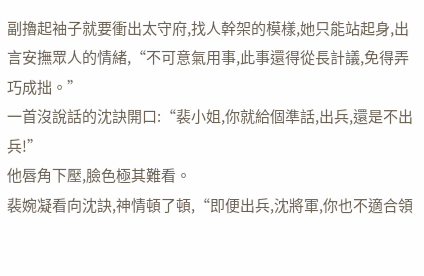副擼起袖子就要衝出太守府,找人幹架的模樣,她只能站起身,出言安撫眾人的情緒,“不可意氣用事,此事還得從長計議,免得弄巧成拙。”
一首沒說話的沈訣開口:“裴小姐,你就給個準話,出兵,還是不出兵!”
他唇角下壓,臉色極其難看。
裴婉凝看向沈訣,神情頓了頓,“即便出兵,沈將軍,你也不適合領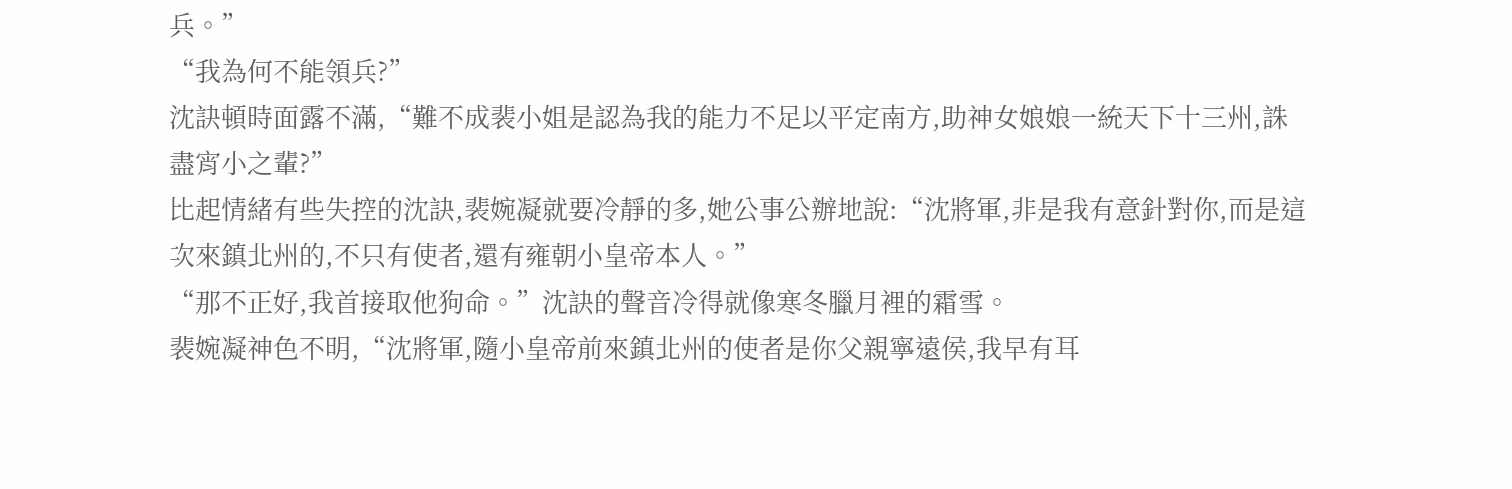兵。”
“我為何不能領兵?”
沈訣頓時面露不滿,“難不成裴小姐是認為我的能力不足以平定南方,助神女娘娘一統天下十三州,誅盡宵小之輩?”
比起情緒有些失控的沈訣,裴婉凝就要冷靜的多,她公事公辦地說:“沈將軍,非是我有意針對你,而是這次來鎮北州的,不只有使者,還有雍朝小皇帝本人。”
“那不正好,我首接取他狗命。”沈訣的聲音冷得就像寒冬臘月裡的霜雪。
裴婉凝神色不明,“沈將軍,隨小皇帝前來鎮北州的使者是你父親寧遠侯,我早有耳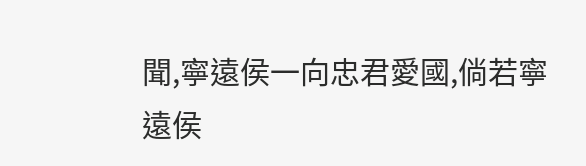聞,寧遠侯一向忠君愛國,倘若寧遠侯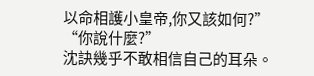以命相護小皇帝,你又該如何?”
“你說什麼?”
沈訣幾乎不敢相信自己的耳朵。